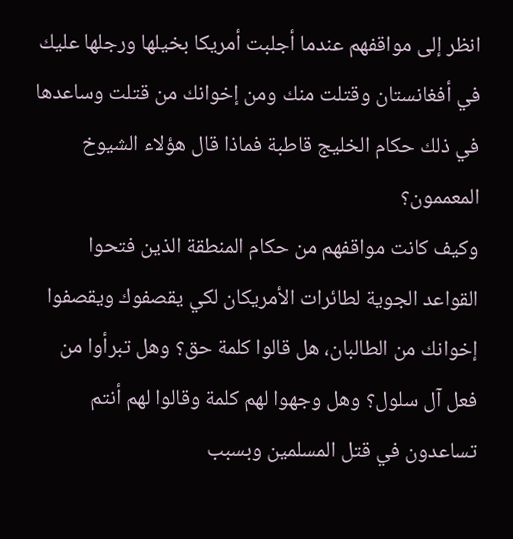انظر إلى مواقفهم عندما أجلبت أمريكا بخيلها ورجلها عليك في أفغانستان وقتلت منك ومن إخوانك من قتلت وساعدها في ذلك حكام الخليج قاطبة فماذا قال هؤلاء الشيوخ المعممون؟
وكيف كانت مواقفهم من حكام المنطقة الذين فتحوا القواعد الجوية لطائرات الأمريكان لكي يقصفوك ويقصفوا إخوانك من الطالبان، هل قالوا كلمة حق؟ وهل تبرأوا من فعل آل سلول؟ وهل وجهوا لهم كلمة وقالوا لهم أنتم تساعدون في قتل المسلمين وبسبب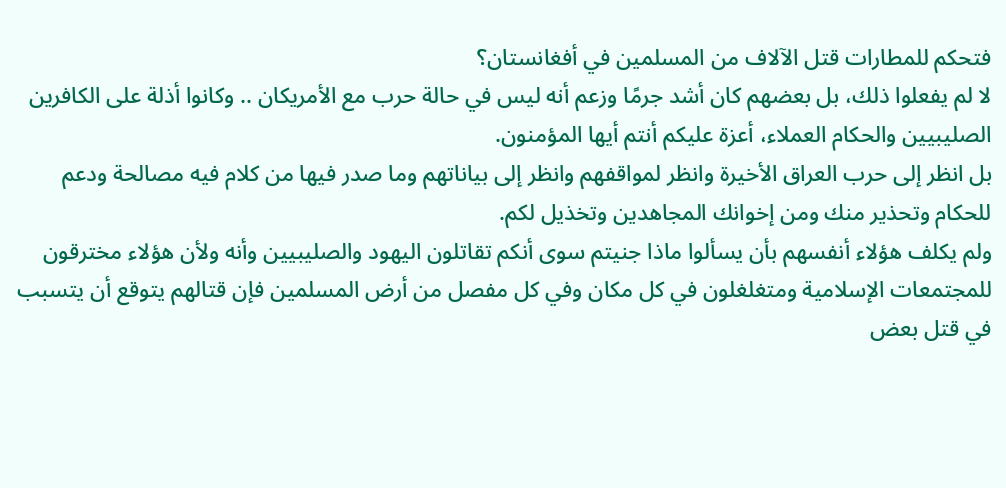فتحكم للمطارات قتل الآلاف من المسلمين في أفغانستان؟
لا لم يفعلوا ذلك، بل بعضهم كان أشد جرمًا وزعم أنه ليس في حالة حرب مع الأمريكان .. وكانوا أذلة على الكافرين الصليبيين والحكام العملاء، أعزة عليكم أنتم أيها المؤمنون.
بل انظر إلى حرب العراق الأخيرة وانظر لمواقفهم وانظر إلى بياناتهم وما صدر فيها من كلام فيه مصالحة ودعم للحكام وتحذير منك ومن إخوانك المجاهدين وتخذيل لكم.
ولم يكلف هؤلاء أنفسهم بأن يسألوا ماذا جنيتم سوى أنكم تقاتلون اليهود والصليبيين وأنه ولأن هؤلاء مخترقون للمجتمعات الإسلامية ومتغلغلون في كل مكان وفي كل مفصل من أرض المسلمين فإن قتالهم يتوقع أن يتسبب في قتل بعض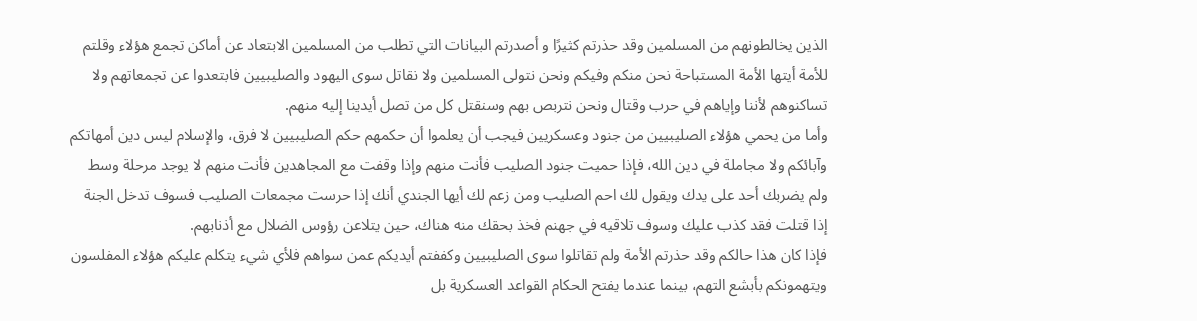الذين يخالطونهم من المسلمين وقد حذرتم كثيرًا و أصدرتم البيانات التي تطلب من المسلمين الابتعاد عن أماكن تجمع هؤلاء وقلتم للأمة أيتها الأمة المستباحة نحن منكم وفيكم ونحن نتولى المسلمين ولا نقاتل سوى اليهود والصليبيين فابتعدوا عن تجمعاتهم ولا تساكنوهم لأننا وإياهم في حرب وقتال ونحن نتربص بهم وسنقتل كل من تصل أيدينا إليه منهم.
وأما من يحمي هؤلاء الصليبيين من جنود وعسكريين فيجب أن يعلموا أن حكمهم حكم الصليبيين لا فرق، والإسلام ليس دين أمهاتكم وآبائكم ولا مجاملة في دين الله، فإذا حميت جنود الصليب فأنت منهم وإذا وقفت مع المجاهدين فأنت منهم لا يوجد مرحلة وسط ولم يضربك أحد على يدك ويقول لك احم الصليب ومن زعم لك أيها الجندي أنك إذا حرست مجمعات الصليب فسوف تدخل الجنة إذا قتلت فقد كذب عليك وسوف تلاقيه في جهنم فخذ بحقك منه هناك، حين يتلاعن رؤوس الضلال مع أذنابهم.
فإذا كان هذا حالكم وقد حذرتم الأمة ولم تقاتلوا سوى الصليبيين وكففتم أيديكم عمن سواهم فلأي شيء يتكلم عليكم هؤلاء المفلسون ويتهمونكم بأبشع التهم، بينما عندما يفتح الحكام القواعد العسكرية بل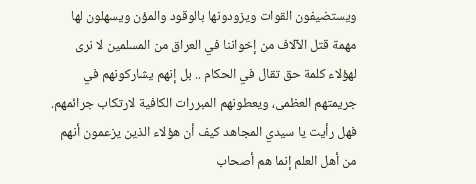ويستضيفون القوات ويزودونها بالوقود والمؤن ويسهلون لها مهمة قتل الآلاف من إخواننا في العراق من المسلمين لا نرى لهؤلاء كلمة حق تقال في الحكام .. بل إنهم يشاركونهم في جريمتهم العظمى، ويعطونهم المبررات الكافية لارتكاب جرائمهم.
فهل رأيت يا سيدي المجاهد كيف أن هؤلاء الذين يزعمون أنهم من أهل العلم إنما هم أصحاب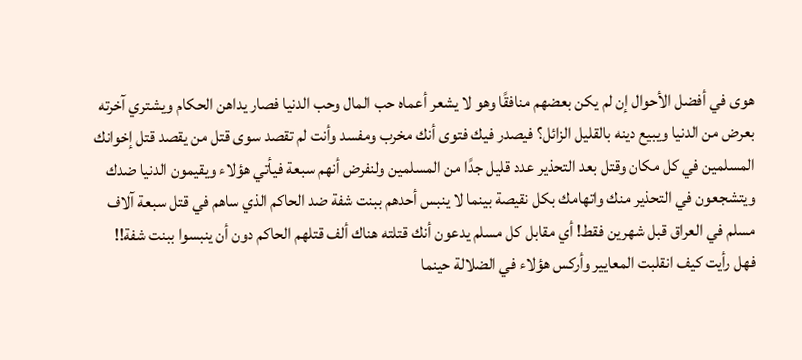هوى في أفضل الأحوال إن لم يكن بعضهم منافقًا وهو لا يشعر أعماه حب المال وحب الدنيا فصار يداهن الحكام ويشتري آخرته بعرض من الدنيا ويبيع دينه بالقليل الزائل؟ فيصدر فيك فتوى أنك مخرب ومفسد وأنت لم تقصد سوى قتل من يقصد قتل إخوانك المسلمين في كل مكان وقتل بعد التحذير عدد قليل جدًا من المسلمين ولنفرض أنهم سبعة فيأتي هؤلاء ويقيمون الدنيا ضدك ويتشجعون في التحذير منك واتهامك بكل نقيصة بينما لا ينبس أحدهم ببنت شفة ضد الحاكم الذي ساهم في قتل سبعة آلاف مسلم في العراق قبل شهرين فقط! أي مقابل كل مسلم يدعون أنك قتلته هناك ألف قتلهم الحاكم دون أن ينبسوا ببنت شفة!!
فهل رأيت كيف انقلبت المعايير وأركس هؤلاء في الضلالة حينما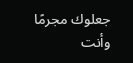جعلوك مجرمًا وأنت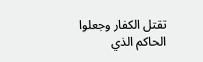تقتل الكفار وجعلوا الحاكم الذي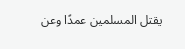يقتل المسلمين عمدًا وعن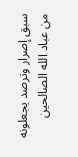سبق إصرار وترصد يجعلونه من عباد الله الصالحين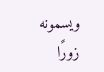ويسمونه زورًا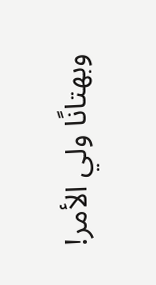وبهتانًا ولي الأمر!